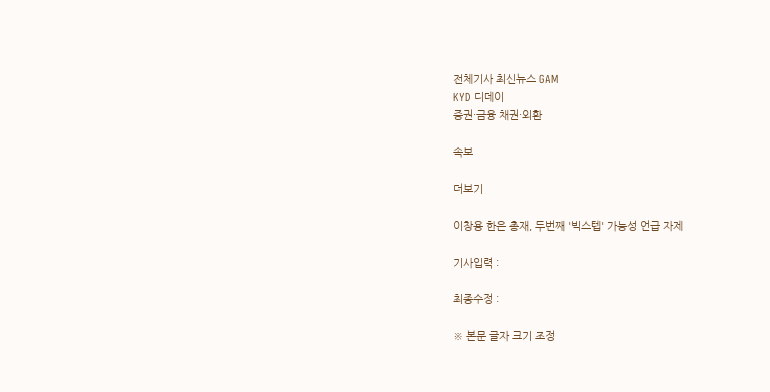전체기사 최신뉴스 GAM
KYD 디데이
증권·금융 채권·외환

속보

더보기

이창용 한은 총재, 두번째 '빅스텝' 가능성 언급 자제

기사입력 :

최종수정 :

※ 본문 글자 크기 조정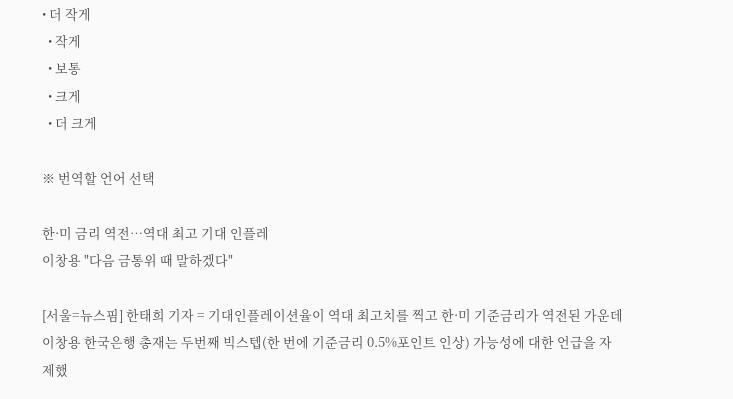• 더 작게
  • 작게
  • 보통
  • 크게
  • 더 크게

※ 번역할 언어 선택

한·미 금리 역전…역대 최고 기대 인플레
이창용 "다음 금통위 때 말하겠다"

[서울=뉴스핌] 한태희 기자 = 기대인플레이션율이 역대 최고치를 찍고 한·미 기준금리가 역전된 가운데 이창용 한국은행 총재는 두번째 빅스텝(한 번에 기준금리 0.5%포인트 인상) 가능성에 대한 언급을 자제했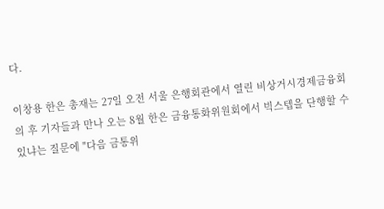다.

이창용 한은 총재는 27일 오전 서울 은행회관에서 열린 비상거시경제금융회의 후 기자들과 만나 오는 8월 한은 금융통화위원회에서 빅스텝을 단행할 수 있냐는 질문에 "다음 금통위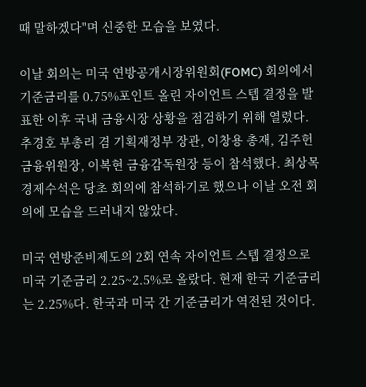때 말하겠다"며 신중한 모습을 보였다.

이날 회의는 미국 연방공개시장위원회(FOMC) 회의에서 기준금리를 0.75%포인트 올린 자이언트 스텝 결정을 발표한 이후 국내 금융시장 상황을 점검하기 위해 열렸다. 추경호 부총리 겸 기획재정부 장관, 이창용 총재, 김주헌 금융위원장, 이복현 금융감독원장 등이 참석했다. 최상목 경제수석은 당초 회의에 참석하기로 했으나 이날 오전 회의에 모습을 드러내지 않았다.

미국 연방준비제도의 2회 연속 자이언트 스텝 결정으로 미국 기준금리 2.25~2.5%로 올랐다. 현재 한국 기준금리는 2.25%다. 한국과 미국 간 기준금리가 역전된 것이다.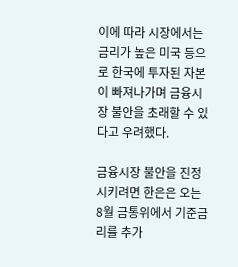이에 따라 시장에서는 금리가 높은 미국 등으로 한국에 투자된 자본이 빠져나가며 금융시장 불안을 초래할 수 있다고 우려했다.

금융시장 불안을 진정시키려면 한은은 오는 8월 금통위에서 기준금리를 추가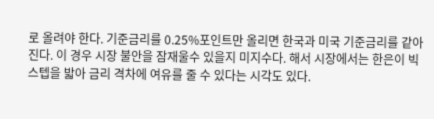로 올려야 한다. 기준금리를 0.25%포인트만 올리면 한국과 미국 기준금리를 같아진다. 이 경우 시장 불안을 잠재울수 있을지 미지수다. 해서 시장에서는 한은이 빅스텝을 밟아 금리 격차에 여유를 줄 수 있다는 시각도 있다.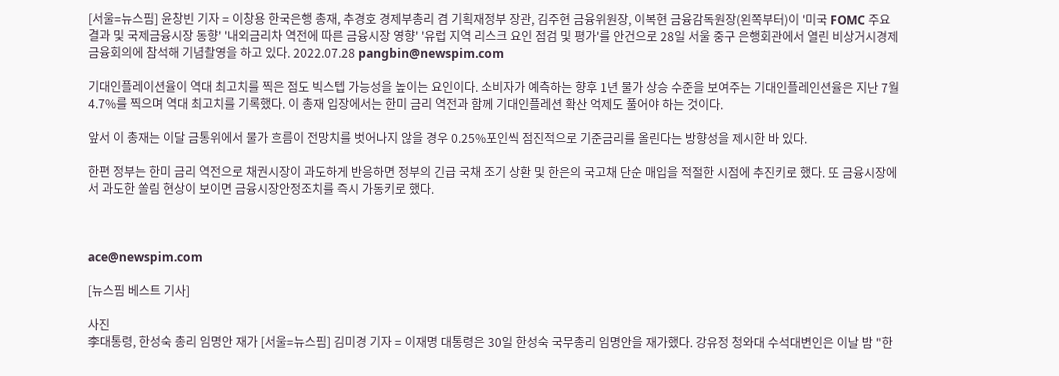[서울=뉴스핌] 윤창빈 기자 = 이창용 한국은행 총재, 추경호 경제부총리 겸 기획재정부 장관, 김주현 금융위원장, 이복현 금융감독원장(왼쪽부터)이 '미국 FOMC 주요 결과 및 국제금융시장 동향' '내외금리차 역전에 따른 금융시장 영향' '유럽 지역 리스크 요인 점검 및 평가'를 안건으로 28일 서울 중구 은행회관에서 열린 비상거시경제금융회의에 참석해 기념촬영을 하고 있다. 2022.07.28 pangbin@newspim.com

기대인플레이션율이 역대 최고치를 찍은 점도 빅스텝 가능성을 높이는 요인이다. 소비자가 예측하는 향후 1년 물가 상승 수준을 보여주는 기대인플레인션율은 지난 7월 4.7%를 찍으며 역대 최고치를 기록했다. 이 총재 입장에서는 한미 금리 역전과 함께 기대인플레션 확산 억제도 풀어야 하는 것이다.

앞서 이 총재는 이달 금통위에서 물가 흐름이 전망치를 벗어나지 않을 경우 0.25%포인씩 점진적으로 기준금리를 올린다는 방향성을 제시한 바 있다.

한편 정부는 한미 금리 역전으로 채권시장이 과도하게 반응하면 정부의 긴급 국채 조기 상환 및 한은의 국고채 단순 매입을 적절한 시점에 추진키로 했다. 또 금융시장에서 과도한 쏠림 현상이 보이면 금융시장안정조치를 즉시 가동키로 했다.



ace@newspim.com

[뉴스핌 베스트 기사]

사진
李대통령, 한성숙 총리 임명안 재가 [서울=뉴스핌] 김미경 기자 = 이재명 대통령은 30일 한성숙 국무총리 임명안을 재가했다. 강유정 청와대 수석대변인은 이날 밤 "한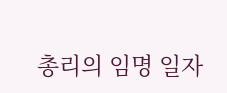총리의 임명 일자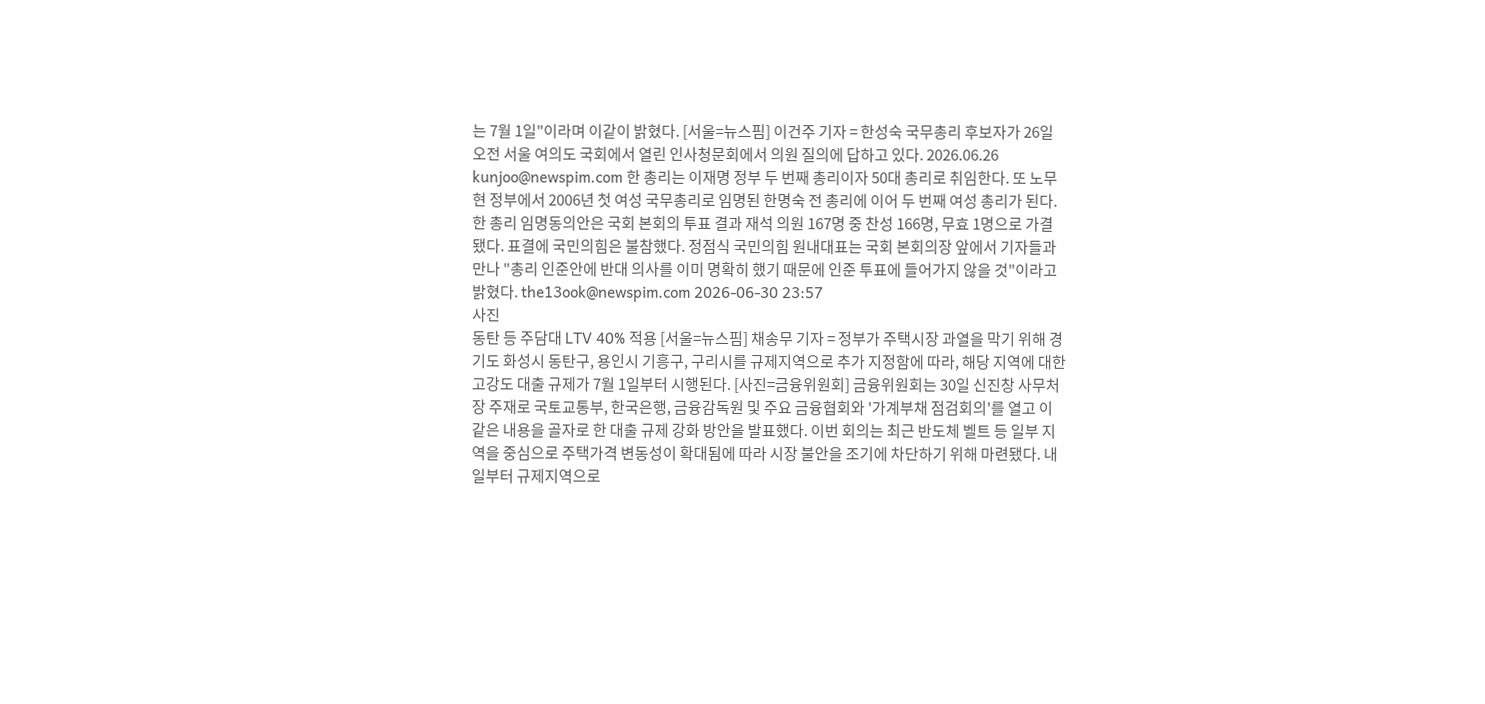는 7월 1일"이라며 이같이 밝혔다. [서울=뉴스핌] 이건주 기자 = 한성숙 국무총리 후보자가 26일 오전 서울 여의도 국회에서 열린 인사청문회에서 의원 질의에 답하고 있다. 2026.06.26 kunjoo@newspim.com 한 총리는 이재명 정부 두 번째 총리이자 50대 총리로 취임한다. 또 노무현 정부에서 2006년 첫 여성 국무총리로 임명된 한명숙 전 총리에 이어 두 번째 여성 총리가 된다.  한 총리 임명동의안은 국회 본회의 투표 결과 재석 의원 167명 중 찬성 166명, 무효 1명으로 가결됐다. 표결에 국민의힘은 불참했다. 정점식 국민의힘 원내대표는 국회 본회의장 앞에서 기자들과 만나 "총리 인준안에 반대 의사를 이미 명확히 했기 때문에 인준 투표에 들어가지 않을 것"이라고 밝혔다. the13ook@newspim.com 2026-06-30 23:57
사진
동탄 등 주담대 LTV 40% 적용 [서울=뉴스핌] 채송무 기자 = 정부가 주택시장 과열을 막기 위해 경기도 화성시 동탄구, 용인시 기흥구, 구리시를 규제지역으로 추가 지정함에 따라, 해당 지역에 대한 고강도 대출 규제가 7월 1일부터 시행된다. [사진=금융위원회] 금융위원회는 30일 신진창 사무처장 주재로 국토교통부, 한국은행, 금융감독원 및 주요 금융협회와 '가계부채 점검회의'를 열고 이 같은 내용을 골자로 한 대출 규제 강화 방안을 발표했다. 이번 회의는 최근 반도체 벨트 등 일부 지역을 중심으로 주택가격 변동성이 확대됨에 따라 시장 불안을 조기에 차단하기 위해 마련됐다. 내일부터 규제지역으로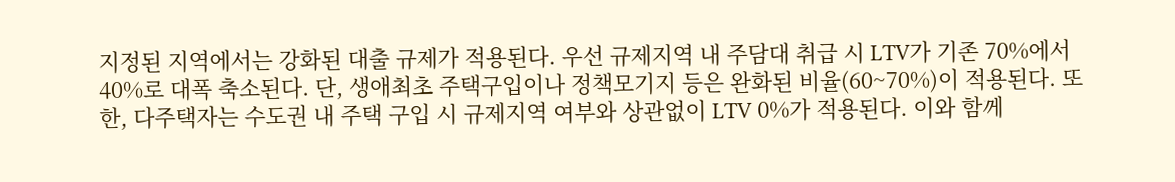지정된 지역에서는 강화된 대출 규제가 적용된다. 우선 규제지역 내 주담대 취급 시 LTV가 기존 70%에서 40%로 대폭 축소된다. 단, 생애최초 주택구입이나 정책모기지 등은 완화된 비율(60~70%)이 적용된다. 또한, 다주택자는 수도권 내 주택 구입 시 규제지역 여부와 상관없이 LTV 0%가 적용된다. 이와 함께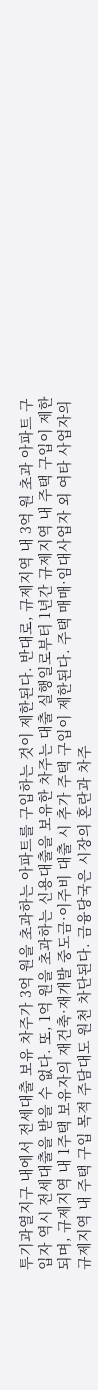투기과열지구 내에서 전세대출 보유 차주가 3억 원을 초과하는 아파트를 구입하는 것이 제한된다. 반대로, 규제지역 내 3억 원 초과 아파트 구입자 역시 전세대출을 받을 수 없다. 또, 1억 원을 초과하는 신용대출을 보유한 차주는 대출 실행일로부터 1년간 규제지역 내 주택 구입이 제한되며, 규제지역 내 1주택 보유자의 재건축·재개발 중도금·이주비 대출 시 추가 주택 구입이 제한된다. 주택 매매·임대사업자 외 여타 사업자의 규제지역 내 주택 구입 목적 주담대도 원천 차단된다. 금융당국은 시장의 혼란과 차주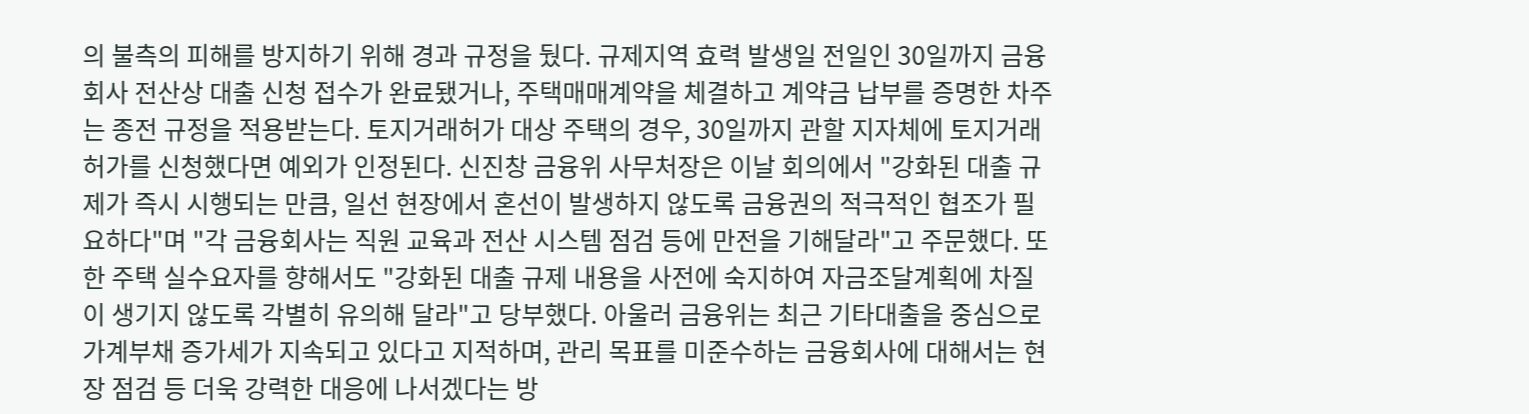의 불측의 피해를 방지하기 위해 경과 규정을 뒀다. 규제지역 효력 발생일 전일인 30일까지 금융회사 전산상 대출 신청 접수가 완료됐거나, 주택매매계약을 체결하고 계약금 납부를 증명한 차주는 종전 규정을 적용받는다. 토지거래허가 대상 주택의 경우, 30일까지 관할 지자체에 토지거래허가를 신청했다면 예외가 인정된다. 신진창 금융위 사무처장은 이날 회의에서 "강화된 대출 규제가 즉시 시행되는 만큼, 일선 현장에서 혼선이 발생하지 않도록 금융권의 적극적인 협조가 필요하다"며 "각 금융회사는 직원 교육과 전산 시스템 점검 등에 만전을 기해달라"고 주문했다. 또한 주택 실수요자를 향해서도 "강화된 대출 규제 내용을 사전에 숙지하여 자금조달계획에 차질이 생기지 않도록 각별히 유의해 달라"고 당부했다. 아울러 금융위는 최근 기타대출을 중심으로 가계부채 증가세가 지속되고 있다고 지적하며, 관리 목표를 미준수하는 금융회사에 대해서는 현장 점검 등 더욱 강력한 대응에 나서겠다는 방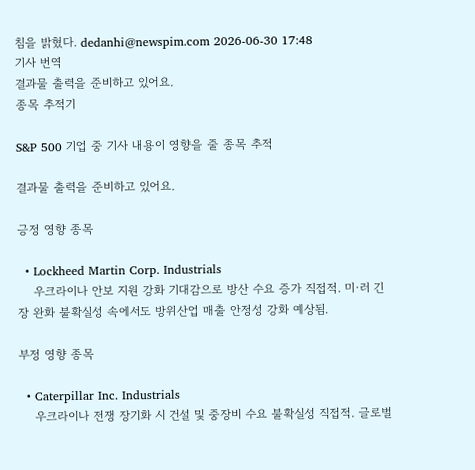침을 밝혔다. dedanhi@newspim.com 2026-06-30 17:48
기사 번역
결과물 출력을 준비하고 있어요.
종목 추적기

S&P 500 기업 중 기사 내용이 영향을 줄 종목 추적

결과물 출력을 준비하고 있어요.

긍정 영향 종목

  • Lockheed Martin Corp. Industrials
    우크라이나 안보 지원 강화 기대감으로 방산 수요 증가 직접적. 미·러 긴장 완화 불확실성 속에서도 방위산업 매출 안정성 강화 예상됨.

부정 영향 종목

  • Caterpillar Inc. Industrials
    우크라이나 전쟁 장기화 시 건설 및 중장비 수요 불확실성 직접적. 글로벌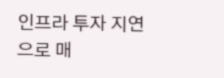인프라 투자 지연으로 매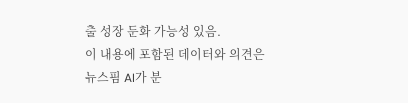출 성장 둔화 가능성 있음.
이 내용에 포함된 데이터와 의견은 뉴스핌 AI가 분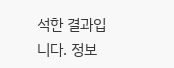석한 결과입니다. 정보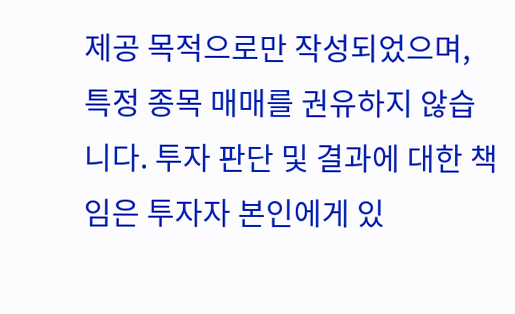제공 목적으로만 작성되었으며, 특정 종목 매매를 권유하지 않습니다. 투자 판단 및 결과에 대한 책임은 투자자 본인에게 있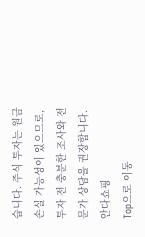습니다. 주식 투자는 원금 손실 가능성이 있으므로, 투자 전 충분한 조사와 전문가 상담을 권장합니다.
안다쇼핑
Top으로 이동